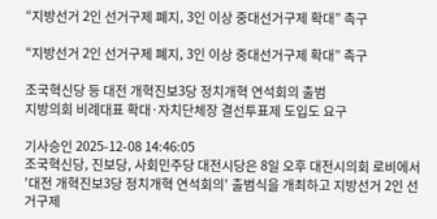“지방선거 2인 선거구제 폐지, 3인 이상 중대선거구제 확대” 촉구

“지방선거 2인 선거구제 폐지, 3인 이상 중대선거구제 확대” 촉구

조국혁신당 등 대전 개혁진보3당 정치개혁 연석회의 출범
지방의회 비례대표 확대·자치단체장 결선투표제 도입도 요구

기사승인 2025-12-08 14:46:05
조국혁신당, 진보당, 사회민주당 대전시당은 8일 오후 대전시의회 로비에서 '대전 개혁진보3당 정치개혁 연석회의' 출범식을 개최하고 지방선거 2인 선거구제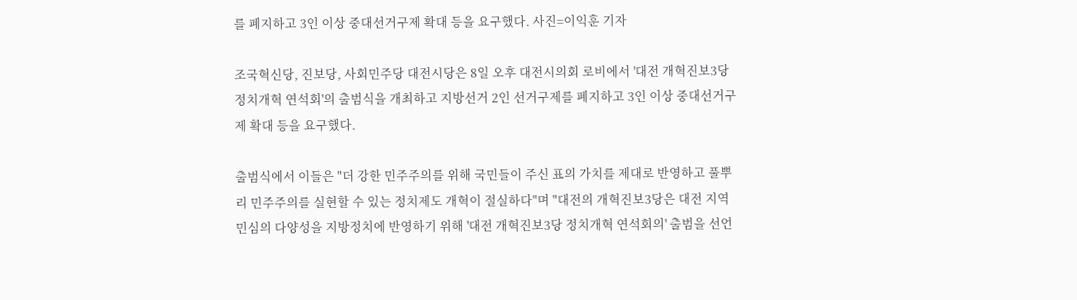를 폐지하고 3인 이상 중대선거구제 확대 등을 요구했다. 사진=이익훈 기자

조국혁신당, 진보당, 사회민주당 대전시당은 8일 오후 대전시의회 로비에서 '대전 개혁진보3당 정치개혁 연석회'의 출범식을 개최하고 지방선거 2인 선거구제를 폐지하고 3인 이상 중대선거구제 확대 등을 요구했다.

출범식에서 이들은 "더 강한 민주주의를 위해 국민들이 주신 표의 가치를 제대로 반영하고 풀뿌리 민주주의를 실현할 수 있는 정치제도 개혁이 절실하다"며 "대전의 개혁진보3당은 대전 지역 민심의 다양성을 지방정치에 반영하기 위해 '대전 개혁진보3당 정치개혁 연석회의' 출범을 선언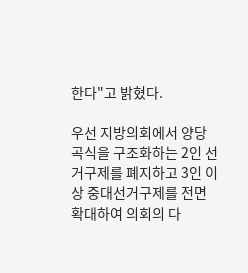한다"고 밝혔다.

우선 지방의회에서 양당 곡식을 구조화하는 2인 선거구제를 폐지하고 3인 이상 중대선거구제를 전면 확대하여 의회의 다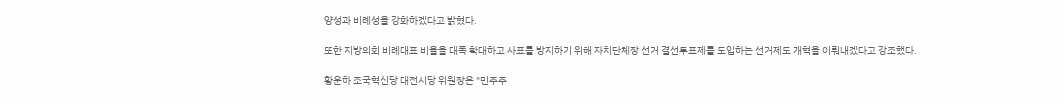양성과 비례성을 강화하겠다고 밝혔다.

또한 지방의회 비례대표 비율을 대폭 확대하고 사표를 방지하기 위해 자치단체장 선거 결선투표제를 도입하는 선거제도 개혁을 이뤄내겠다고 강조했다.

황운하 조국혁신당 대전시당 위원장은 "민주주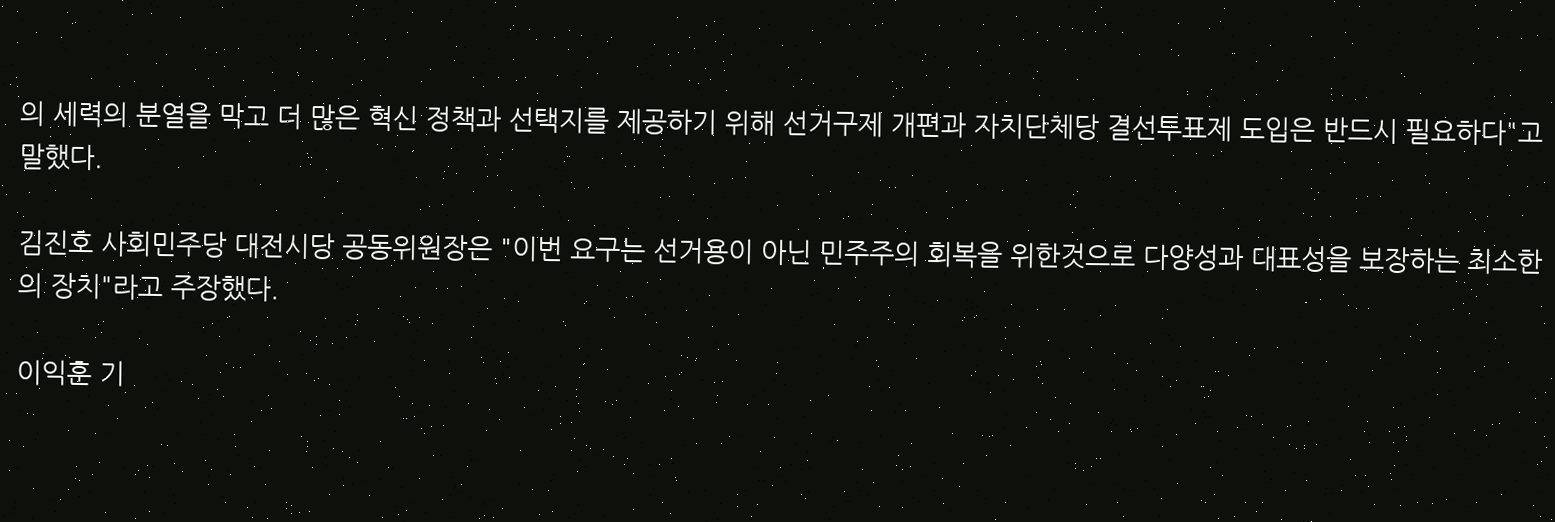의 세력의 분열을 막고 더 많은 혁신 정책과 선택지를 제공하기 위해 선거구제 개편과 자치단체당 결선투표제 도입은 반드시 필요하다"고 말했다.

김진호 사회민주당 대전시당 공동위원장은 "이번 요구는 선거용이 아닌 민주주의 회복을 위한것으로 다양성과 대표성을 보장하는 최소한의 장치"라고 주장했다.

이익훈 기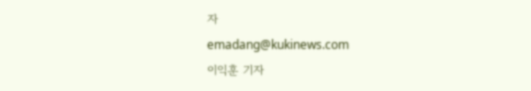자
emadang@kukinews.com
이익훈 기자